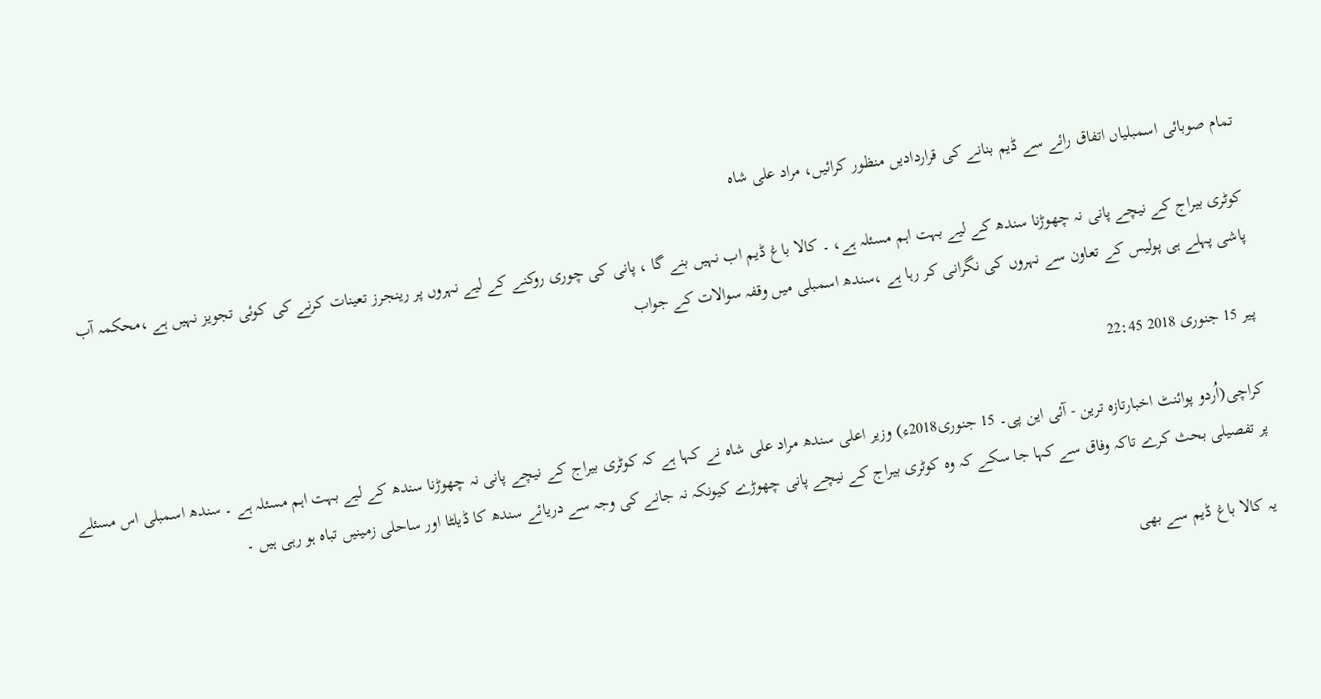تمام صوبائی اسمبلیاں اتفاق رائے سے ڈیم بنانے کی قراردادیں منظور کرائیں، مراد علی شاہ

کوٹری بیراج کے نیچے پانی نہ چھوڑنا سندھ کے لیے بہت اہم مسئلہ ہے، ۔ کالا باغ ڈیم اب نہیں بنے گا ، پانی کی چوری روکنے کے لیے نہروں پر رینجرز تعینات کرنے کی کوئی تجویز نہیں ہے ،محکمہ آب پاشی پہلے ہی پولیس کے تعاون سے نہروں کی نگرانی کر رہا ہے ،سندھ اسمبلی میں وقفہ سوالات کے جواب

پیر 15 جنوری 2018 22:45

کراچی(اُردو پوائنٹ اخبارتازہ ترین - آئی این پی۔ 15 جنوری2018ء) وزیر اعلی سندھ مراد علی شاہ نے کہا ہے کہ کوٹری بیراج کے نیچے پانی نہ چھوڑنا سندھ کے لیے بہت اہم مسئلہ ہے ۔ سندھ اسمبلی اس مسئلے پر تفصیلی بحث کرے تاکہ وفاق سے کہا جا سکے کہ وہ کوٹری بیراج کے نیچے پانی چھوڑے کیونکہ نہ جانے کی وجہ سے دریائے سندھ کا ڈیلٹا اور ساحلی زمینیں تباہ ہو رہی ہیں ۔

یہ کالا باغ ڈیم سے بھی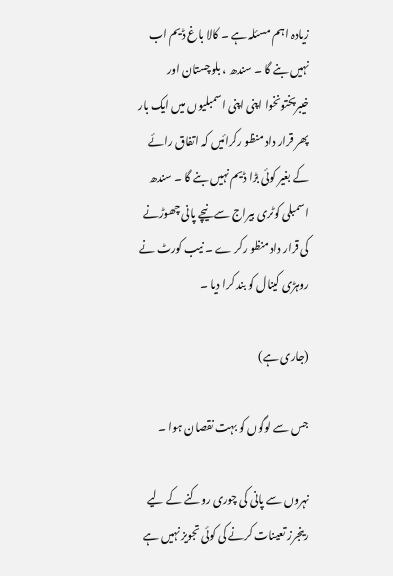زیادہ اہم مسئلہ ہے ۔ کالا باغ ڈیم اب نہیں بنے گا ۔ سندھ ، بلوچستان اور خیبرپختونخوا اپنی اپنی اسمبلیوں میں ایک بار پھر قرار داد منظو رکرائیں کہ اتفاق رائے کے بغیر کوئی بڑا ڈیم نہیں بنے گا ۔ سندھ اسمبلی کوٹری بیراج سے نیچے پانی چھوڑنے کی قرار داد منظو رکر ے ۔ نیب کورٹ نے روہڑی کینال کو بند کرا دیا ۔

(جاری ہے)

جس سے لوگوں کو بہت نقصان ہوا ۔

نہروں سے پانی کی چوری روکنے کے لیے رینجرز تعینات کرنے کی کوئی تجویز نہیں ہے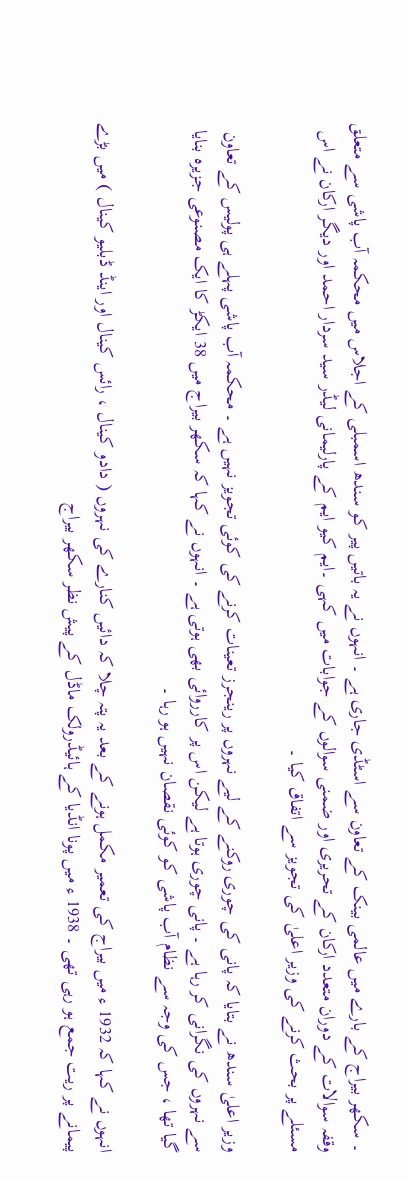۔ سکھر بیراج کے بارے میں عالمی بینک کے تعاون سے اسٹڈی جاری ہے ۔ انہوں نے یہ باتیں پیر کو سندھ اسمبلی کے اجلاس میں محکمہ آب پاشی سے متعلق وقفہ سوالات کے دوران متعدد ارکان کے تحریری اور ضمنی سوالوں کے جوابات میں کہی ۔ایم کیو ایم کے پارلیمانی لیڈر سید سردار احمد اور دیگر ارکان نے اس مسئلے پر بحث کرنے کی وزیر اعلیٰ کی تجویز سے اتفاق کیا ۔

وزیر اعلیٰ سندھ نے بتایا کہ پانی کی چوری روکنے کے لیے نہروں پر رینجرز تعینات کرنے کی کوئی تجویز نہیں ہے ۔ محکمہ آب پاشی پہلے ہی پولیس کے تعاون سے نہروں کی نگرانی کر رہا ہے ۔ پانی چوری ہوتا ہے لیکن اس پر کارروائی بھی ہوتی ہے ۔ انہوں نے کہا کہ سکھر بیراج میں 38 ایکڑ کا ایک مصنوعی جزیرہ بنایا گیا تھا ، جس کی وجہ سے نظام آب پاشی کو کوئی نقصان نہیں ہو رہا ۔

انہوں نے کہا کہ 1932 ء میں بیراج کی تعمیر مکمل ہونے کے بعد یہ پتہ چلا کہ دائیں کنارے کی نہروں ( دادو کینال ، رائس کینال اور اینڈ ڈبلیو کینال ) میں بڑے پیمانے پر ریت جمع ہو رہی تھی ۔ 1938 ء میں پونا انڈیا کے ہائیڈرولک ماڈل کے پیش نظر سکھر بیراج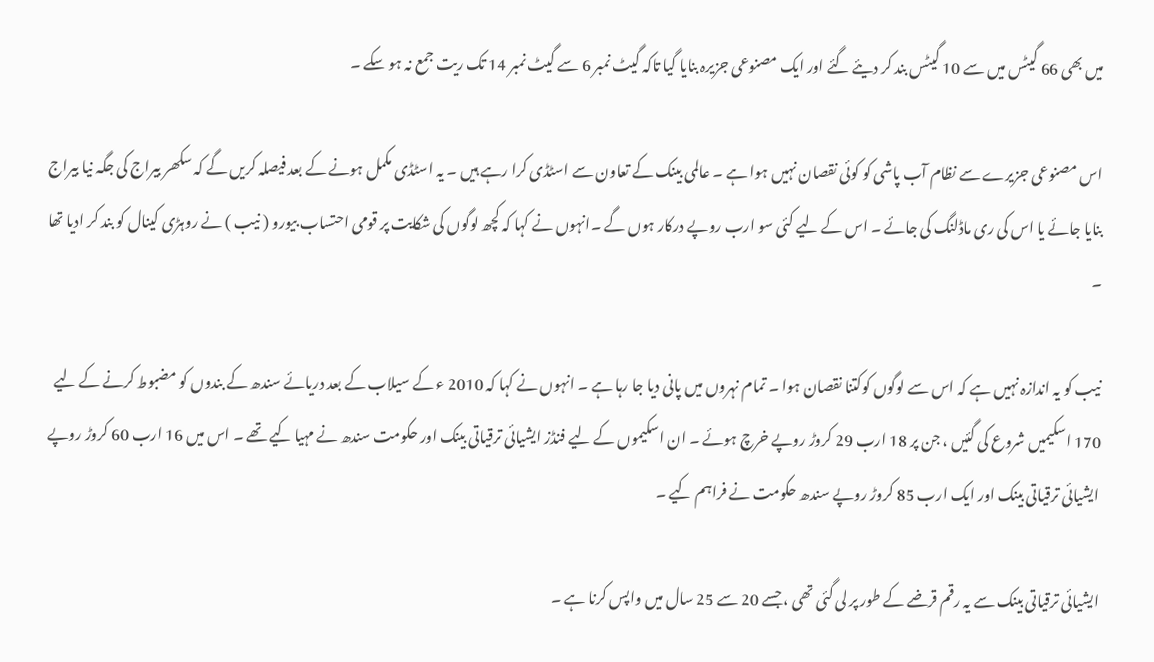میں بھی 66 گیٹس میں سے 10 گیٹس بند کر دیئے گئے اور ایک مصنوعی جزیرہ بنایا گیا تاکہ گیٹ نمبر 6 سے گیٹ نمبر 14 تک ریت جمع نہ ہو سکے ۔

اس مصنوعی جزیرے سے نظام آب پاشی کو کوئی نقصان نہیں ہوا ہے ۔ عالمی بینک کے تعاون سے اسٹڈی کرا رہے ہیں ۔ یہ اسٹڈی مکمل ہونے کے بعد فیصلہ کریں گے کہ سکھر بیراج کی جگہ نیا بیراج بنایا جائے یا اس کی ری ماڈلنگ کی جائے ۔ اس کے لیے کئی سو ارب روپے درکار ہوں گے ۔انہوں نے کہا کہ کچھ لوگوں کی شکایت پر قومی احتساب بیورو ( نیب ) نے روہڑی کینال کو بند کر ادیا تھا ۔

نیب کو یہ اندازہ نہیں ہے کہ اس سے لوگوں کوکتنا نقصان ہوا ۔ تمام نہروں میں پانی دیا جا رہا ہے ۔ انہوں نے کہا کہ 2010 ء کے سیلاب کے بعد دریائے سندھ کے بندوں کو مضبوط کرنے کے لیے 170 اسکیمیں شروع کی گئیں ، جن پر 18 ارب 29 کروڑ روپے خرچ ہوئے ۔ ان اسکیموں کے لیے فنڈز ایشیائی ترقیاتی بینک اور حکومت سندھ نے مہیا کیے تھے ۔ اس میں 16 ارب 60 کروڑ روپے ایشیائی ترقیاتی بینک اور ایک ارب 85 کروڑ روپے سندھ حکومت نے فراہم کیے ۔

ایشیائی ترقیاتی بینک سے یہ رقم قرضے کے طور پر لی گئی تھی ، جسے 20 سے 25 سال میں واپس کرنا ہے ۔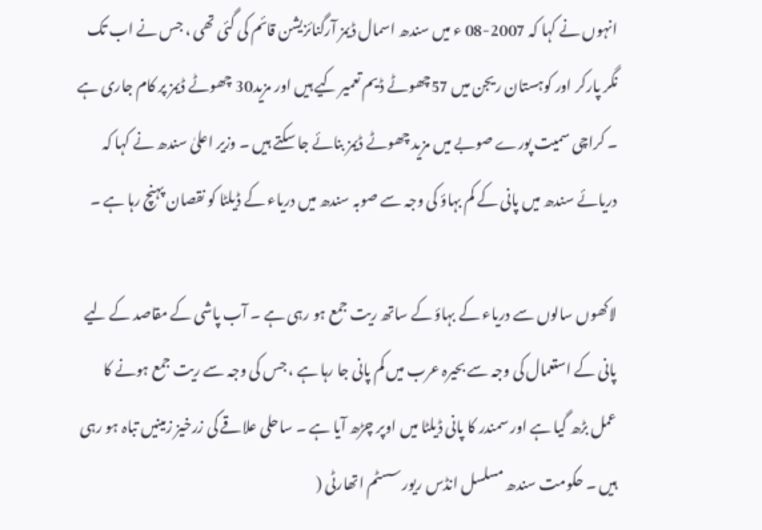انہوں نے کہا کہ 2007-08 ء میں سندھ اسمال ڈیمز آرگنائزیشن قائم کی گئی تھی ، جس نے اب تک نگر پارکر اور کوہستان ریجن میں 57چھوٹے ڈیم تعمیر کیے ہیں اور مزید30 چھوٹے ڈیمز پر کام جاری ہے ۔ کراچی سمیت پورے صوبے میں مزید چھوٹے ڈیمز بنائے جا سکتے ہیں ۔ وزیر اعلیٰ سندھ نے کہا کہ دریائے سندھ میں پانی کے کم بہاؤ کی وجہ سے صوبہ سندھ میں دریاء کے ڈیلٹا کو نقصان پہنچ رہا ہے ۔

لاکھوں سالوں سے دریاء کے بہاؤ کے ساتھ ریت جمع ہو رہی ہے ۔ آب پاشی کے مقاصد کے لیے پانی کے استعمال کی وجہ سے بحیرہ عرب میں کم پانی جا رہا ہے ، جس کی وجہ سے ریت جمع ہونے کا عمل بڑھ گیا ہے اور سمندر کا پانی ڈیلٹا میں اوپر چڑھ آیا ہے ۔ ساحلی علاقے کی زرخیز زمینیں تباہ ہو رہی ہیں ۔ حکومت سندھ مسلسل انڈس ریور سسٹم اتھارٹی (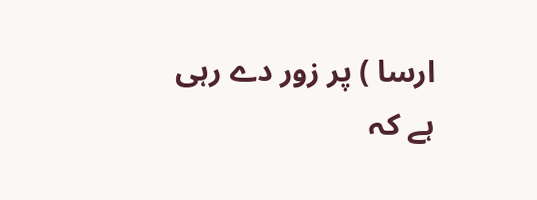ارسا ) پر زور دے رہی ہے کہ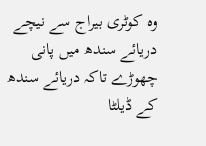وہ کوٹری بیراج سے نیچے دریائے سندھ میں پانی چھوڑے تاکہ دریائے سندھ کے ڈیلٹا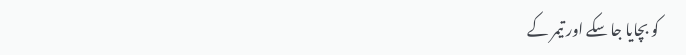کو بچایا جا سکے اور تیمر کے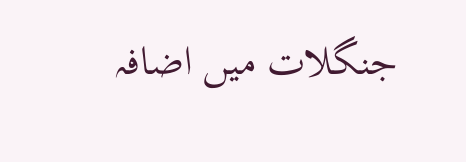جنگلات میں اضافہ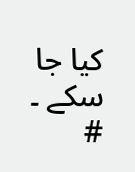کیا جا سکے ۔ #